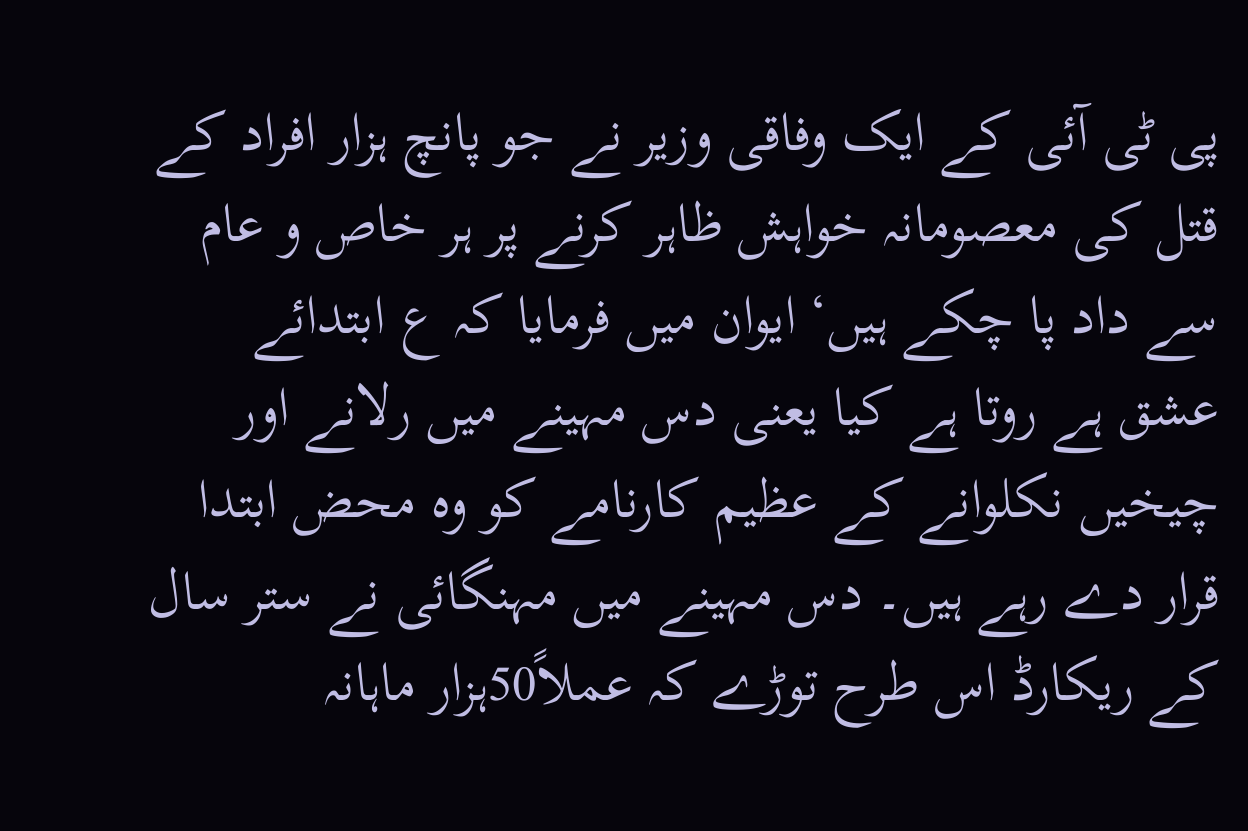پی ٹی آئی کے ایک وفاقی وزیر نے جو پانچ ہزار افراد کے قتل کی معصومانہ خواہش ظاہر کرنے پر ہر خاص و عام سے داد پا چکے ہیں‘ ایوان میں فرمایا کہ ع ابتدائے عشق ہے روتا ہے کیا یعنی دس مہینے میں رلانے اور چیخیں نکلوانے کے عظیم کارنامے کو وہ محض ابتدا قرار دے رہے ہیں۔ دس مہینے میں مہنگائی نے ستر سال کے ریکارڈ اس طرح توڑے کہ عملاً50ہزار ماہانہ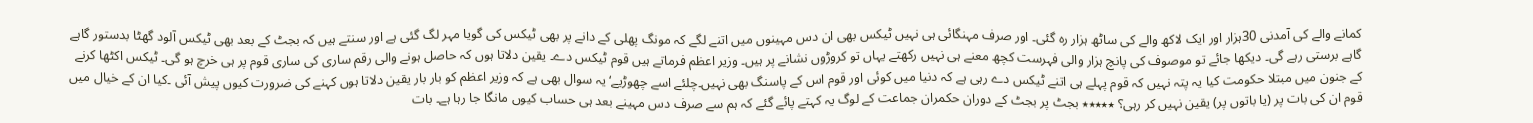کمانے والے کی آمدنی 30ہزار اور ایک لاکھ والے کی ساٹھ ہزار رہ گئی۔ اور صرف مہنگائی ہی نہیں ٹیکس بھی ان دس مہینوں میں اتنے لگے کہ مونگ پھلی کے دانے پر بھی ٹیکس کی گویا مہر لگ گئی ہے اور سنتے ہیں کہ بجٹ کے بعد بھی ٹیکس آلود گھٹا بدستور گاہے گاہے برستی رہے گی۔ دیکھا جائے تو موصوف کی پانچ ہزار والی فہرست کچھ معنے ہی نہیں رکھتے یہاں تو کروڑوں نشانے پر ہیں۔ وزیر اعظم فرماتے ہیں قوم ٹیکس دے۔ یقین دلاتا ہوں کہ حاصل ہونے والی رقم ساری کی ساری قوم پر ہی خرچ ہو گی۔ ٹیکس اکٹھا کرنے کے جنون میں مبتلا حکومت کیا یہ پتہ نہیں کہ قوم پہلے ہی اتنے ٹیکس دے رہی ہے کہ دنیا میں کوئی اور قوم اس کے پاسنگ بھی نہیں۔چلئے اسے چھوڑیے‘ یہ سوال بھی ہے کہ وزیر اعظم کو بار بار یقین دلاتا ہوں کہنے کی ضرورت کیوں پیش آئی ۔کیا ان کے خیال میں قوم ان کی بات پر (یا باتوں پر) یقین نہیں کر رہی؟ ٭٭٭٭٭ بجٹ پر بجٹ کے دوران حکمران جماعت کے لوگ یہ کہتے پائے گئے کہ ہم سے صرف دس مہینے بعد ہی حساب کیوں مانگا جا رہا ہے۔ بات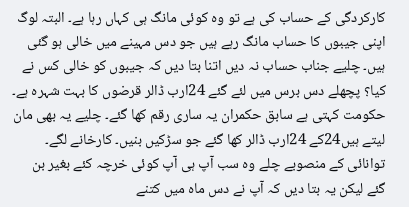کارکردگی کے حساب کی ہے تو وہ کوئی مانگ ہی کہاں رہا ہے۔ البتہ لوگ اپنی جیبوں کا حساب مانگ رہے ہیں جو دس مہینے میں خالی ہو گئی ہیں۔ چلیے جناب حساب نہ دیں اتنا بتا دیں کہ جیبوں کو خالی کس نے کیا؟ پچھلے دس برس میں لئے گئے 24ارب ڈالر قرضوں کا بہت شہرہ ہے۔ حکومت کہتی ہے سابق حکمران یہ ساری رقم کھا گئے۔ چلیے یہ بھی مان لیتے ہیں24کے 24ارب ڈالر کھا گئے جو سڑکیں بنیں۔ کارخانے لگے۔ توانائی کے منصوبے چلے وہ سب آپ ہی آپ کوئی خرچہ کئے بغیر بن گئے لیکن یہ بتا دیں کہ آپ نے دس ماہ میں کتنے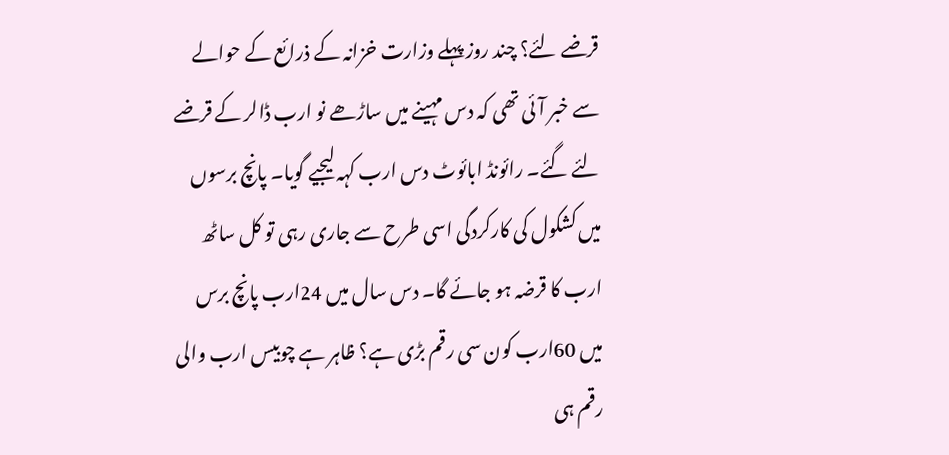قرضے لئے؟ چند روز پہلے وزارت خزانہ کے ذرائع کے حوالے سے خبر آئی تھی کہ دس مہینے میں ساڑھے نو ارب ڈالر کے قرضے لئے گئے۔ رائونڈ ابائوٹ دس ارب کہہ لیجیے گویا۔ پانچ برسوں میں کشکول کی کارکردگی اسی طرح سے جاری رہی تو کل ساٹھ ارب کا قرضہ ہو جائے گا۔ دس سال میں 24ارب پانچ برس میں 60ارب کون سی رقم بڑی ہے؟ ظاہر ہے چوبیس ارب والی رقم ہی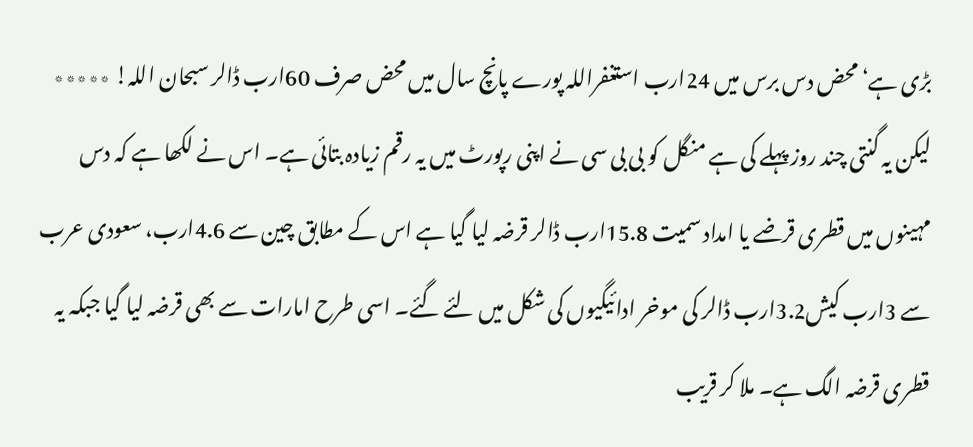بڑی ہے‘ محض دس برس میں 24ارب استغفراللہ پورے پانچ سال میں محض صرف 60ارب ڈالر سبحان اللہ! ٭٭٭٭٭ لیکن یہ گنتی چند روز پہلے کی ہے منگل کو بی بی سی نے اپنی رپورٹ میں یہ رقم زیادہ بتائی ہے۔ اس نے لکھا ہے کہ دس مہینوں میں قطری قرضے یا امداد سمیت 15.8ارب ڈالر قرضہ لیا گیا ہے اس کے مطابق چین سے 4.6ارب، سعودی عرب سے 3ارب کیش3.2ارب ڈالر کی موخر ادائیگیوں کی شکل میں لئے گئے۔ اسی طرح امارات سے بھی قرضہ لیا گیا جبکہ یہ قطری قرضہ الگ ہے۔ ملا کر قریب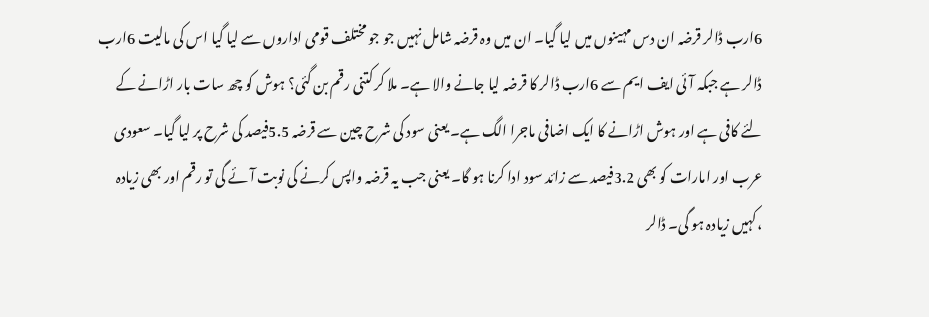6ارب ڈالر قرضہ ان دس مہینوں میں لیا گیا۔ ان میں وہ قرضہ شامل نہیں جو جو مختلف قومی اداروں سے لیا گیا اس کی مالیت 6ارب ڈالر ہے جبکہ آئی ایف ایم سے 6ارب ڈالر کا قرضہ لیا جانے والا ہے۔ ملا کر کتنی رقم بن گئی؟ ہوش کو چھ سات بار اڑانے کے لئے کافی ہے اور ہوش اڑانے کا ایک اضافی ماجرا الگ ہے۔ یعنی سود کی شرح چین سے قرضہ 5.5فیصد کی شرح پر لیا گیا۔ سعودی عرب اور امارات کو بھی 3.2فیصد سے زائد سود ادا کرنا ہو گا۔ یعنی جب یہ قرضہ واپس کرنے کی نوبت آئے گی تو رقم اور بھی زیادہ ،کہیں زیادہ ہو گی۔ ڈالر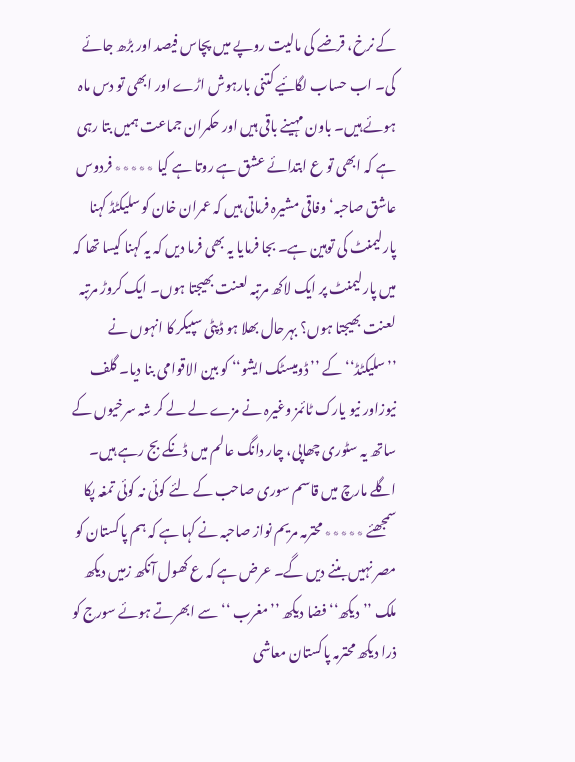کے نرخ، قرضے کی مالیت روپے میں پچاس فیصد اور بڑھ جائے گی۔ اب حساب لگائیے کتنی بارہوش اڑے اور ابھی تو دس ماہ ہوئے ہیں۔ باون مہینے باقی ہیں اور حکمران جماعت ہمیں بتا رہی ہے کہ ابھی تو ع ابتدائے عشق ہے روتا ہے کیا ٭٭٭٭٭ فردوس عاشق صاحبہ‘ وفاقی مشیرہ فرماتی ہیں کہ عمران خان کو سلیکٹڈ کہنا پارلیمنٹ کی توہین ہے۔ بجا فرمایا یہ بھی فرما دیں کہ یہ کہنا کیسا تھا کہ میں پارلیمنٹ پر ایک لاکھ مرتبہ لعنت بھیجتا ہوں۔ ایک کروڑ مرتبہ لعنت بھیجتا ہوں؟ بہرحال بھلا ہو ڈپٹی سپیکر کا انہوں نے ’’سلیکٹڈ‘‘ کے ’’ڈومیسٹک ایشو‘‘ کو بین الاقوامی بنا دیا۔ گلف نیوزاور نیو یارک ٹائمز وغیرہ نے مزے لے لے کر شہ سرخیوں کے ساتھ یہ سٹوری چھاپی، چار دانگ عالم میں ڈنکے بج رہے ہیں۔ اگلے مارچ میں قاسم سوری صاحب کے لئے کوئی نہ کوئی تمغہ پکا سمجھئے ٭٭٭٭٭ محترمہ مریم نواز صاحبہ نے کہا ہے کہ ہم پاکستان کو مصر نہیں بننے دیں گے۔ عرض ہے کہ ع کھول آنکھ زمیں دیکھ ملک ’’دیکھ‘‘ فضا دیکھ ’’مغرب ‘‘ سے ابھرتے ہوئے سورج کو ذرا دیکھ محترمہ پاکستان معاشی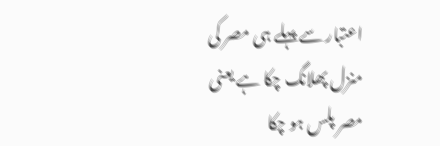اعتبار سے پہلے ہی مصر کی منزل پھلانگ چکا ہے یعنی مصر پلس ہو چکا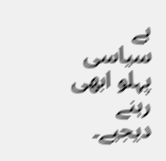ہے سیاسی پہلو ابھی رہنے دیجیے۔